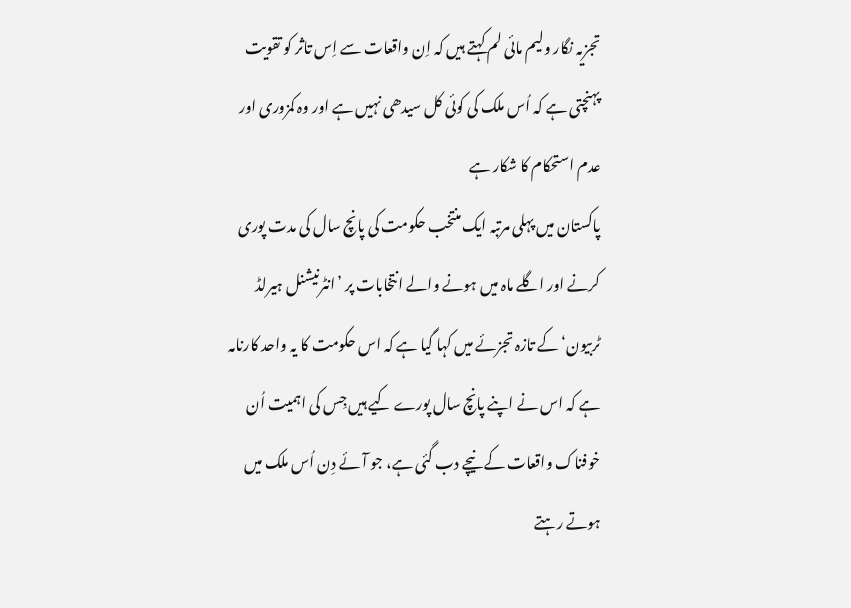تجزیہ نگار ولیم مائی لم کہتے ہیں کہ اِن واقعات سے اِس تاثر کو تقویت پہنچتی ہے کہ اُس ملک کی کوئی کل سیدھی نہیں ہے اور وہ کمزوری اور عدم استحکام کا شکار ہے
پاکستان میں پہلی مرتبہ ایک منتخب حکومت کی پانچ سال کی مدت پوری کرنے اور اگلے ماہ میں ہونے والے انتخابات پر ’انٹرنیشنل ہیرلڈ ٹربیون‘ کے تازہ تجزئے میں کہا گیا ہے کہ اس حکومت کا یہ واحد کارنامہ ہے کہ اس نے اپنے پانچ سال پورے کیے ہیں جِس کی اہمیت اُن خوفناک واقعات کے نیچے دب گئی ہے، جو آئے دِن اُس ملک میں ہوتے رہتے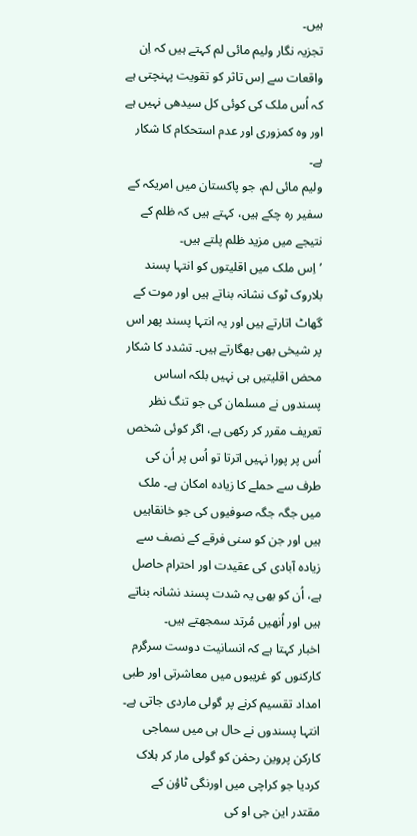ہیں۔
تجزیہ نگار ولیم مائی لم کہتے ہیں کہ اِن واقعات سے اِس تاثر کو تقویت پہنچتی ہے کہ اُس ملک کی کوئی کل سیدھی نہیں ہے اور وہ کمزوری اور عدم استحکام کا شکار ہے۔
ولیم مائی لم، جو پاکستان میں امریکہ کے سفیر رہ چکے ہیں، کہتے ہیں کہ ظلم کے نتیجے میں مزید ظلم پلتے ہیں۔
’اِس ملک میں اقلیتوں کو انتہا پسند بلاروک ٹوک نشانہ بناتے ہیں اور موت کے گھاٹ اتارتے ہیں اور یہ انتہا پسند پھر اس پر شیخی بھی بھگارتے ہیں۔ تشدد کا شکار محض اقلیتیں ہی نہیں بلکہ اساس پسندوں نے مسلمان کی جو تنگ نظر تعریف مقرر کر رکھی ہے، اگر کوئی شخص اُس پر پورا نہیں اترتا تو اُس پر اُن کی طرف سے حملے کا زیادہ امکان ہے۔ ملک میں جگہ جگہ صوفیوں کی جو خانقاہیں ہیں اور جن کو سنی فرقے کے نصف سے زیادہ آبادی کی عقیدت اور احترام حاصل ہے، اُن کو بھی یہ شدت پسند نشانہ بناتے ہیں اور اُنھیں مُرتد سمجھتے ہیں۔
اخبار کہتا ہے کہ انسانیت دوست سرگرم کارکنوں کو غریبوں میں معاشرتی اور طبی امداد تقسیم کرنے پر گولی ماردی جاتی ہے۔
انتہا پسندوں نے حال ہی میں سماجی کارکن پروین رحمٰن کو گولی مار کر ہلاک کردیا جو کراچی میں اورنگی ٹاؤن کے مقتدر این جی او کی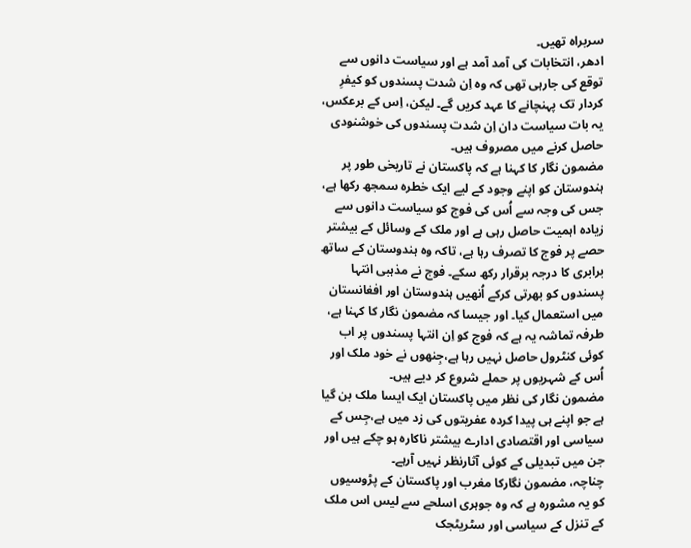سربراہ تھیں۔
ادھر، انتخابات کی آمد آمد ہے اور سیاست دانوں سے توقع کی جارہی تھی کہ وہ اِن شدت پسندوں کو کیفرِ کردار تک پہنچانے کا عہد کریں گے۔ لیکن، اِس کے برعکس، یہ بات سیاست دان اِن شدت پسندوں کی خوشنودی حاصل کرنے میں مصروف ہیں۔
مضمون نگار کا کہنا ہے کہ پاکستان نے تاریخی طور پر ہندوستان کو اپنے وجود کے لیے ایک خطرہ سمجھ رکھا ہے، جس کی وجہ سے اُس کی فوج کو سیاست دانوں سے زیادہ اہمیت حاصل رہی ہے اور ملک کے وسائل کے بیشتر حصے پر فوج کا تصرف رہا ہے، تاکہ وہ ہندوستان کے ساتھ برابری کا درجہ برقرار رکھ سکے۔ فوج نے مذہبی انتہا پسندوں کو بھرتی کرکے اُنھیں ہندوستان اور افغانستان میں استعمال کیا۔ اور جیسا کہ مضمون نگار کا کہنا ہے، طرفہ تماشہ یہ ہے کہ فوج کو اِن انتہا پسندوں پر اب کوئی کنٹرول حاصل نہیں رہا ہے،جِنھوں نے خود ملک اور اُس کے شہریوں پر حملے شروع کر دیے ہیں۔
مضمون نگار کی نظر میں پاکستان ایک ایسا ملک بن گیا ہے جو اپنے ہی پیدا کردہ عفریتوں کی زد میں ہے،جِس کے سیاسی اور اقتصادی ادارے بیشتر ناکارہ ہو چکے ہیں اور جن میں تبدیلی کے کوئی آثارنظر نہیں آرہے۔
چناچہ، مضمون نگارکا مغرب اور پاکستان کے پڑوسیوں کو یہ مشورہ ہے کہ وہ جوہری اسلحے سے لیس اس ملک کے تنزل کے سیاسی اور سٹریٹجک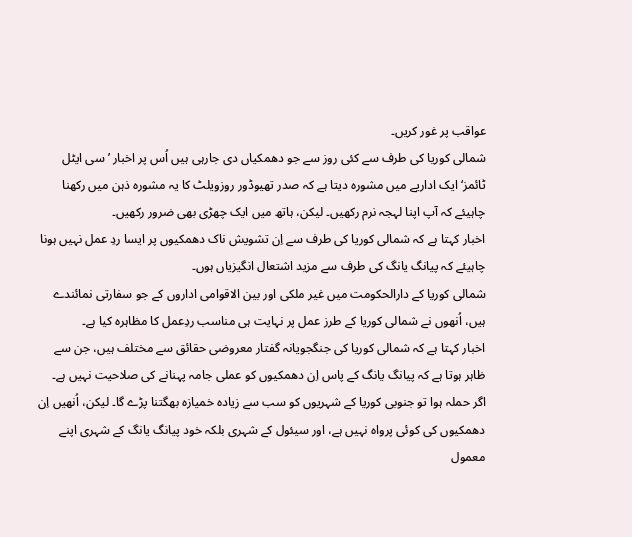عواقب پر غور کریں۔
شمالی کوریا کی طرف سے کئی روز سے جو دھمکیاں دی جارہی ہیں اُس پر اخبار ’سی ایٹل ٹائمز‘ ایک اداریے میں مشورہ دیتا ہے کہ صدر تھیوڈور روزویلٹ کا یہ مشورہ ذہن میں رکھنا چاہیئے کہ آپ اپنا لہجہ نرم رکھیں۔ لیکن، ہاتھ میں ایک چھڑی بھی ضرور رکھیں۔
اخبار کہتا ہے کہ شمالی کوریا کی طرف سے اِن تشویش ناک دھمکیوں پر ایسا ردِ عمل نہیں ہونا چاہیئے کہ پیانگ یانگ کی طرف سے مزید اشتعال انگیزیاں ہوں۔
شمالی کوریا کے دارالحکومت میں غیر ملکی اور بین الاقوامی اداروں کے جو سفارتی نمائندے ہیں، اُنھوں نے شمالی کوریا کے طرز عمل پر نہایت ہی مناسب ردِعمل کا مظاہرہ کیا ہے۔
اخبار کہتا ہے کہ شمالی کوریا کی جنگجویانہ گفتار معروضی حقائق سے مختلف ہیں، جن سے ظاہر ہوتا ہے کہ پیانگ یانگ کے پاس اِن دھمکیوں کو عملی جامہ پہنانے کی صلاحیت نہیں ہے۔
اگر حملہ ہوا تو جنوبی کوریا کے شہریوں کو سب سے زیادہ خمیازہ بھگتنا پڑے گا۔ لیکن، اُنھیں اِن دھمکیوں کی کوئی پرواہ نہیں ہے، اور سیئول کے شہری بلکہ خود پیانگ یانگ کے شہری اپنے معمول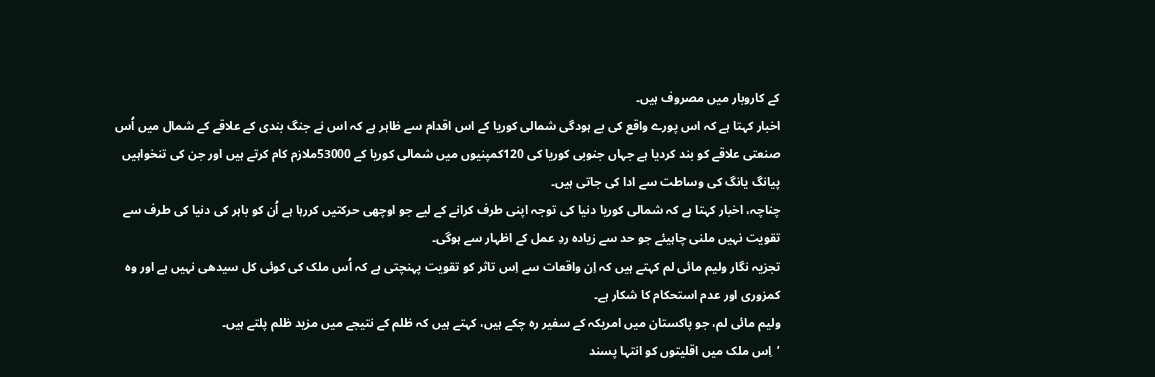کے کاروبار میں مصروف ہیں۔
اخبار کہتا ہے کہ اس پورے واقع کی بے ہودگی شمالی کوریا کے اس اقدام سے ظاہر ہے کہ اس نے جنگ بندی کے علاقے کے شمال میں اُس صنعتی علاقے کو بند کردیا ہے جہاں جنوبی کوریا کی 120کمپنیوں میں شمالی کوریا کے 53000ملازم کام کرتے ہیں اور جن کی تنخواہیں پیانگ یانگ کی وساطت سے ادا کی جاتی ہیں۔
چناچہ، اخبار کہتا ہے کہ شمالی کوریا دنیا کی توجہ اپنی طرف کرانے کے لیے جو اوچھی حرکتیں کررہا ہے اُن کو باہر کی دنیا کی طرف سے تقویت نہیں ملنی چاہیئے جو حد سے زیادہ ردِ عمل کے اظہار سے ہوگی۔
تجزیہ نگار ولیم مائی لم کہتے ہیں کہ اِن واقعات سے اِس تاثر کو تقویت پہنچتی ہے کہ اُس ملک کی کوئی کل سیدھی نہیں ہے اور وہ کمزوری اور عدم استحکام کا شکار ہے۔
ولیم مائی لم، جو پاکستان میں امریکہ کے سفیر رہ چکے ہیں، کہتے ہیں کہ ظلم کے نتیجے میں مزید ظلم پلتے ہیں۔
’اِس ملک میں اقلیتوں کو انتہا پسند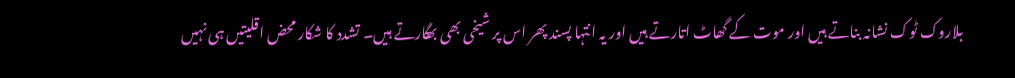بلاروک ٹوک نشانہ بناتے ہیں اور موت کے گھاٹ اتارتے ہیں اور یہ انتہا پسند پھر اس پر شیخی بھی بھگارتے ہیں۔ تشدد کا شکار محض اقلیتیں ہی نہیں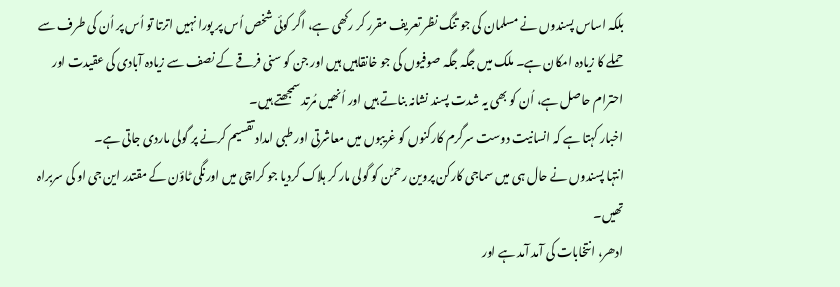بلکہ اساس پسندوں نے مسلمان کی جو تنگ نظر تعریف مقرر کر رکھی ہے، اگر کوئی شخص اُس پر پورا نہیں اترتا تو اُس پر اُن کی طرف سے حملے کا زیادہ امکان ہے۔ ملک میں جگہ جگہ صوفیوں کی جو خانقاہیں ہیں اور جن کو سنی فرقے کے نصف سے زیادہ آبادی کی عقیدت اور احترام حاصل ہے، اُن کو بھی یہ شدت پسند نشانہ بناتے ہیں اور اُنھیں مُرتد سمجھتے ہیں۔
اخبار کہتا ہے کہ انسانیت دوست سرگرم کارکنوں کو غریبوں میں معاشرتی اور طبی امداد تقسیم کرنے پر گولی ماردی جاتی ہے۔
انتہا پسندوں نے حال ہی میں سماجی کارکن پروین رحمٰن کو گولی مار کر ہلاک کردیا جو کراچی میں اورنگی ٹاؤن کے مقتدر این جی او کی سربراہ تھیں۔
ادھر، انتخابات کی آمد آمد ہے اور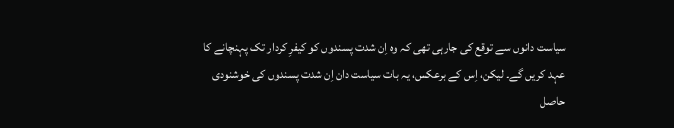سیاست دانوں سے توقع کی جارہی تھی کہ وہ اِن شدت پسندوں کو کیفرِ کردار تک پہنچانے کا عہد کریں گے۔ لیکن، اِس کے برعکس، یہ بات سیاست دان اِن شدت پسندوں کی خوشنودی حاصل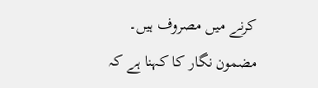کرنے میں مصروف ہیں۔
مضمون نگار کا کہنا ہے کہ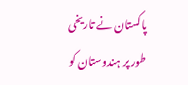پاکستان نے تاریخی طور پر ہندوستان کو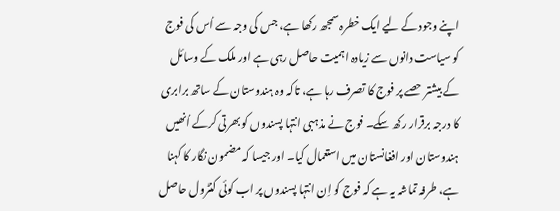اپنے وجود کے لیے ایک خطرہ سمجھ رکھا ہے، جس کی وجہ سے اُس کی فوج کو سیاست دانوں سے زیادہ اہمیت حاصل رہی ہے اور ملک کے وسائل کے بیشتر حصے پر فوج کا تصرف رہا ہے، تاکہ وہ ہندوستان کے ساتھ برابری کا درجہ برقرار رکھ سکے۔ فوج نے مذہبی انتہا پسندوں کو بھرتی کرکے اُنھیں ہندوستان اور افغانستان میں استعمال کیا۔ اور جیسا کہ مضمون نگار کا کہنا ہے، طرفہ تماشہ یہ ہے کہ فوج کو اِن انتہا پسندوں پر اب کوئی کنٹرول حاصل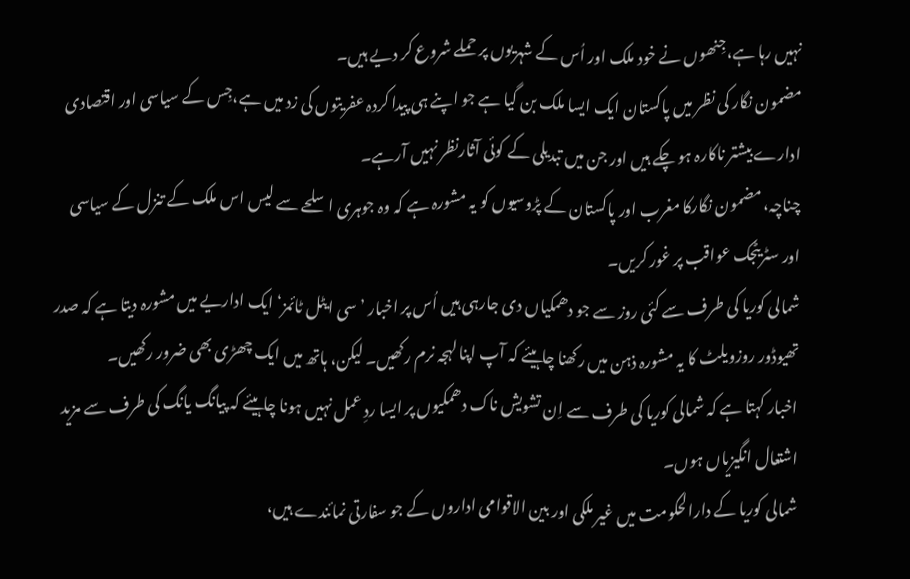نہیں رہا ہے،جِنھوں نے خود ملک اور اُس کے شہریوں پر حملے شروع کر دیے ہیں۔
مضمون نگار کی نظر میں پاکستان ایک ایسا ملک بن گیا ہے جو اپنے ہی پیدا کردہ عفریتوں کی زد میں ہے،جِس کے سیاسی اور اقتصادی ادارے بیشتر ناکارہ ہو چکے ہیں اور جن میں تبدیلی کے کوئی آثارنظر نہیں آرہے۔
چناچہ، مضمون نگارکا مغرب اور پاکستان کے پڑوسیوں کو یہ مشورہ ہے کہ وہ جوہری اسلحے سے لیس اس ملک کے تنزل کے سیاسی اور سٹریٹجک عواقب پر غور کریں۔
شمالی کوریا کی طرف سے کئی روز سے جو دھمکیاں دی جارہی ہیں اُس پر اخبار ’سی ایٹل ٹائمز‘ ایک اداریے میں مشورہ دیتا ہے کہ صدر تھیوڈور روزویلٹ کا یہ مشورہ ذہن میں رکھنا چاہیئے کہ آپ اپنا لہجہ نرم رکھیں۔ لیکن، ہاتھ میں ایک چھڑی بھی ضرور رکھیں۔
اخبار کہتا ہے کہ شمالی کوریا کی طرف سے اِن تشویش ناک دھمکیوں پر ایسا ردِ عمل نہیں ہونا چاہیئے کہ پیانگ یانگ کی طرف سے مزید اشتعال انگیزیاں ہوں۔
شمالی کوریا کے دارالحکومت میں غیر ملکی اور بین الاقوامی اداروں کے جو سفارتی نمائندے ہیں،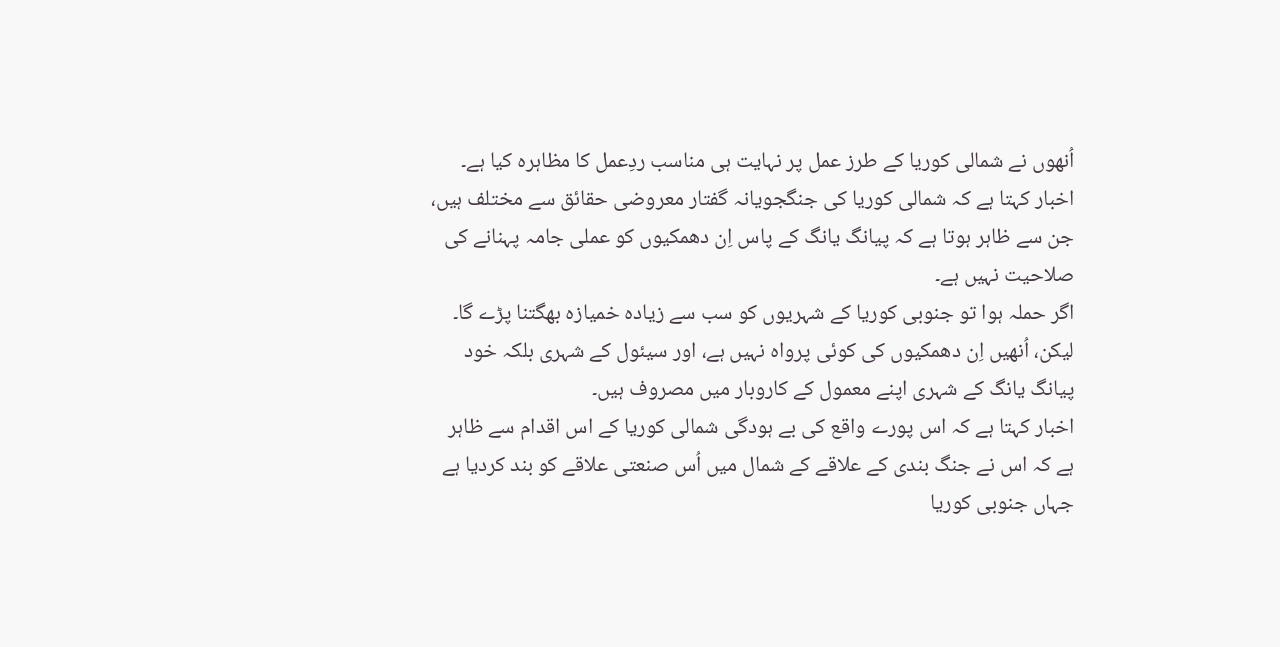اُنھوں نے شمالی کوریا کے طرز عمل پر نہایت ہی مناسب ردِعمل کا مظاہرہ کیا ہے۔
اخبار کہتا ہے کہ شمالی کوریا کی جنگجویانہ گفتار معروضی حقائق سے مختلف ہیں، جن سے ظاہر ہوتا ہے کہ پیانگ یانگ کے پاس اِن دھمکیوں کو عملی جامہ پہنانے کی صلاحیت نہیں ہے۔
اگر حملہ ہوا تو جنوبی کوریا کے شہریوں کو سب سے زیادہ خمیازہ بھگتنا پڑے گا۔ لیکن، اُنھیں اِن دھمکیوں کی کوئی پرواہ نہیں ہے، اور سیئول کے شہری بلکہ خود پیانگ یانگ کے شہری اپنے معمول کے کاروبار میں مصروف ہیں۔
اخبار کہتا ہے کہ اس پورے واقع کی بے ہودگی شمالی کوریا کے اس اقدام سے ظاہر ہے کہ اس نے جنگ بندی کے علاقے کے شمال میں اُس صنعتی علاقے کو بند کردیا ہے جہاں جنوبی کوریا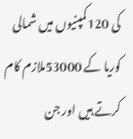کی 120کمپنیوں میں شمالی کوریا کے 53000ملازم کام کرتے ہیں اور جن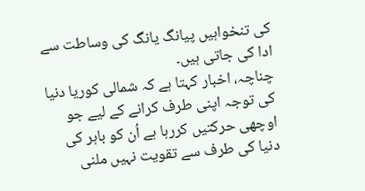کی تنخواہیں پیانگ یانگ کی وساطت سے ادا کی جاتی ہیں۔
چناچہ، اخبار کہتا ہے کہ شمالی کوریا دنیا کی توجہ اپنی طرف کرانے کے لیے جو اوچھی حرکتیں کررہا ہے اُن کو باہر کی دنیا کی طرف سے تقویت نہیں ملنی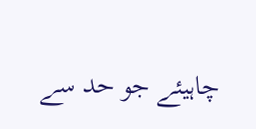چاہیئے جو حد سے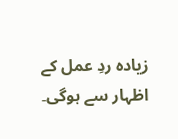زیادہ ردِ عمل کے اظہار سے ہوگی۔